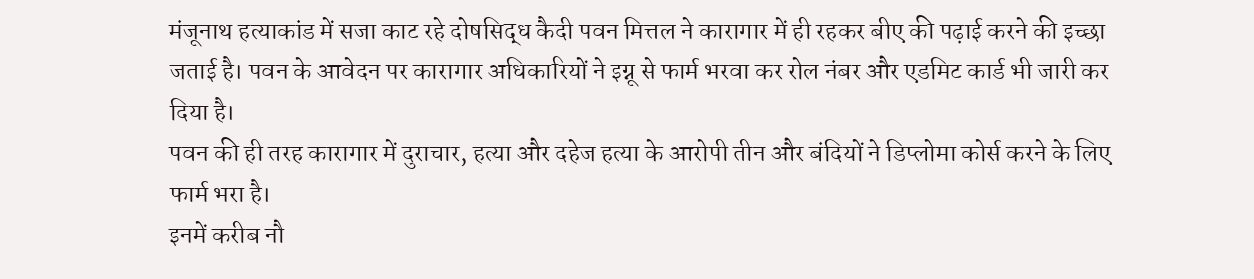मंजूनाथ हत्याकांड में सजा काट रहे दोषसिद्ध कैदी पवन मित्तल ने कारागार में ही रहकर बीए की पढ़ाई करने की इच्छा जताई है। पवन के आवेदन पर कारागार अधिकारियों ने इग्नू से फार्म भरवा कर रोल नंबर और एडमिट कार्ड भी जारी कर दिया है।
पवन की ही तरह कारागार में दुराचार, हत्या और दहेज हत्या के आरोपी तीन और बंदियों ने डिप्लोमा कोर्स करने के लिए फार्म भरा है।
इनमें करीब नौ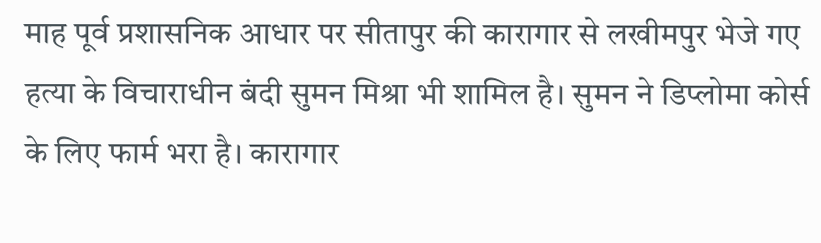माह पूर्व प्रशासनिक आधार पर सीतापुर की कारागार से लखीमपुर भेजे गए हत्या के विचाराधीन बंदी सुमन मिश्रा भी शामिल है। सुमन ने डिप्लोमा कोर्स के लिए फार्म भरा है। कारागार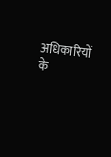अधिकारियों के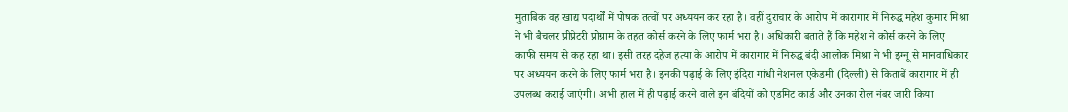मुताबिक वह खाद्य पदार्थों में पोषक तत्वों पर अध्ययन कर रहा है। वहीं दुराचार के आरोप में कारागार में निरुद्ध महेश कुमार मिश्रा ने भी बैचलर प्रीप्रेटरी प्रोग्राम के तहत कोर्स करने के लिए फार्म भरा है। अधिकारी बताते हैं कि महेश ने कोर्स करने के लिए काफी समय से कह रहा था। इसी तरह दहेज हत्या के आरोप में कारागार में निरुद्ध बंदी आलोक मिश्रा ने भी इग्नू से मानवाधिकार पर अध्ययन करने के लिए फार्म भरा है। इनकी पढ़ाई के लिए इंदिरा गांधी नेशनल एकेडमी (दिल्ली) से किताबें कारागार में ही उपलब्ध कराई जाएंगी। अभी हाल में ही पढ़ाई करने वाले इन बंदियों को एडमिट कार्ड और उनका रोल नंबर जारी किया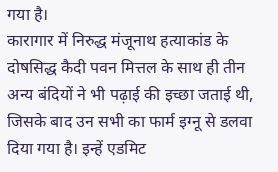गया है।
कारागार में निरुद्ध मंजूनाथ हत्याकांड के दोषसिद्ध कैदी पवन मित्तल के साथ ही तीन अन्य बंदियों ने भी पढ़ाई की इच्छा जताई थी, जिसके बाद उन सभी का फार्म इग्नू से डलवा दिया गया है। इन्हें एडमिट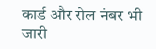कार्ड और रोल नंबर भी जारी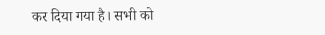कर दिया गया है। सभी को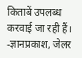किताबें उपलब्ध करवाई जा रही हैं।
-ज्ञानप्रकाश, जेलर